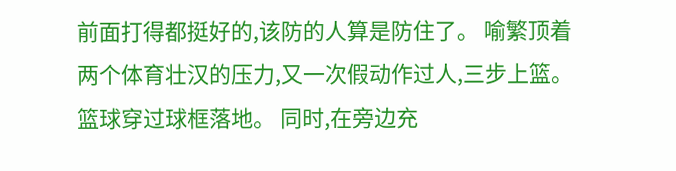前面打得都挺好的,该防的人算是防住了。 喻繁顶着两个体育壮汉的压力,又一次假动作过人,三步上篮。 篮球穿过球框落地。 同时,在旁边充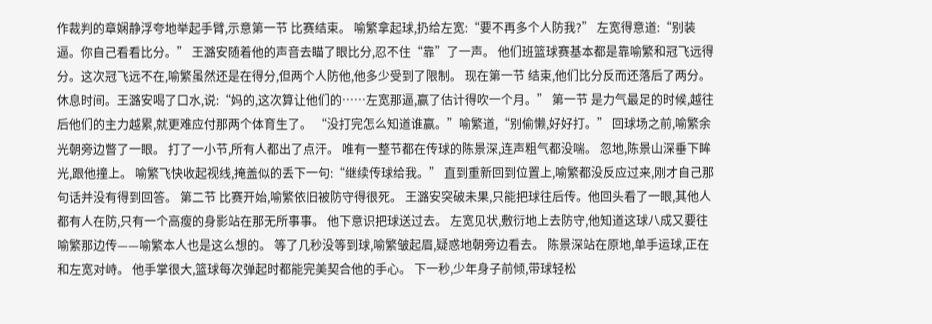作裁判的章娴静浮夸地举起手臂,示意第一节 比赛结束。 喻繁拿起球,扔给左宽:“要不再多个人防我?” 左宽得意道:“别装逼。你自己看看比分。” 王潞安随着他的声音去瞄了眼比分,忍不住“靠”了一声。 他们班篮球赛基本都是靠喻繁和冠飞远得分。这次冠飞远不在,喻繁虽然还是在得分,但两个人防他,他多少受到了限制。 现在第一节 结束,他们比分反而还落后了两分。 休息时间。王潞安喝了口水,说:“妈的,这次算让他们的……左宽那逼,赢了估计得吹一个月。” 第一节 是力气最足的时候,越往后他们的主力越累,就更难应付那两个体育生了。 “没打完怎么知道谁赢。”喻繁道,“别偷懒,好好打。” 回球场之前,喻繁余光朝旁边瞥了一眼。 打了一小节,所有人都出了点汗。 唯有一整节都在传球的陈景深,连声粗气都没喘。 忽地,陈景山深垂下眸光,跟他撞上。 喻繁飞快收起视线,掩盖似的丢下一句:“继续传球给我。” 直到重新回到位置上,喻繁都没反应过来,刚才自己那句话并没有得到回答。 第二节 比赛开始,喻繁依旧被防守得很死。 王潞安突破未果,只能把球往后传。他回头看了一眼,其他人都有人在防,只有一个高瘦的身影站在那无所事事。 他下意识把球送过去。 左宽见状,敷衍地上去防守,他知道这球八成又要往喻繁那边传——喻繁本人也是这么想的。 等了几秒没等到球,喻繁皱起眉,疑惑地朝旁边看去。 陈景深站在原地,单手运球,正在和左宽对峙。 他手掌很大,篮球每次弹起时都能完美契合他的手心。 下一秒,少年身子前倾,带球轻松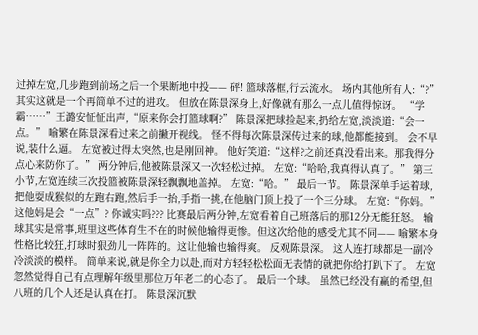过掉左宽,几步跑到前场之后一个果断地中投—— 砰! 篮球落框,行云流水。 场内其他所有人:“?” 其实这就是一个再简单不过的进攻。 但放在陈景深身上,好像就有那么一点儿值得惊讶。 “学霸……”王潞安怔怔出声,“原来你会打篮球啊?” 陈景深把球捡起来,扔给左宽,淡淡道:“会一点。” 喻繁在陈景深看过来之前撇开视线。 怪不得每次陈景深传过来的球,他都能接到。 会不早说,装什么逼。 左宽被过得太突然,也是刚回神。 他好笑道:“这样?之前还真没看出来。那我得分点心来防你了。” 两分钟后,他被陈景深又一次轻松过掉。 左宽:“哈哈,我真得认真了。” 第三小节,左宽连续三次投篮被陈景深轻飘飘地盖掉。 左宽:“哈。” 最后一节。 陈景深单手运着球,把他耍成猴似的左跑右跑,然后手一抬,手指一挑,在他脑门顶上投了一个三分球。 左宽:“你妈。” 这他妈是会“一点”? 你诚实吗??? 比赛最后两分钟,左宽看着自己班落后的那12分无能狂怒。 输球其实是常事,班里这些体育生不在的时候他输得更惨。但这次给他的感受尤其不同—— 喻繁本身性格比较狂,打球时狠劲儿一阵阵的。这让他输也输得爽。 反观陈景深。 这人连打球都是一副冷冷淡淡的模样。 简单来说,就是你全力以赴,而对方轻轻松松面无表情的就把你给打趴下了。 左宽忽然觉得自己有点理解年级里那位万年老二的心态了。 最后一个球。 虽然已经没有赢的希望,但八班的几个人还是认真在打。 陈景深沉默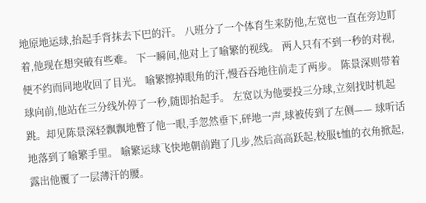地原地运球,抬起手背抹去下巴的汗。 八班分了一个体育生来防他,左宽也一直在旁边盯着,他现在想突破有些难。 下一瞬间,他对上了喻繁的视线。 两人只有不到一秒的对视,便不约而同地收回了目光。 喻繁擦掉眼角的汗,慢吞吞地往前走了两步。 陈景深则带着球向前,他站在三分线外停了一秒,随即抬起手。 左宽以为他要投三分球,立刻找时机起跳。却见陈景深轻飘飘地瞥了他一眼,手忽然垂下,砰地一声,球被传到了左侧—— 球听话地落到了喻繁手里。 喻繁运球飞快地朝前跑了几步,然后高高跃起,校服t恤的衣角掀起,露出他覆了一层薄汗的腰。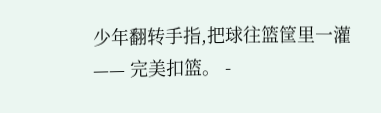少年翻转手指,把球往篮筐里一灌—— 完美扣篮。 -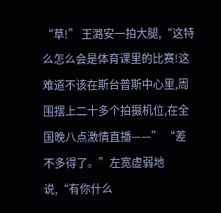“草!” 王潞安一拍大腿,“这特么怎么会是体育课里的比赛!这难道不该在斯台普斯中心里,周围摆上二十多个拍摄机位,在全国晚八点激情直播——” “差不多得了。”左宽虚弱地说,“有你什么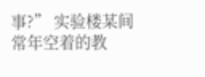事?” 实验楼某间常年空着的教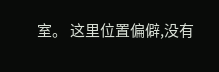室。 这里位置偏僻,没有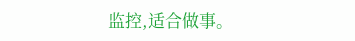监控,适合做事。